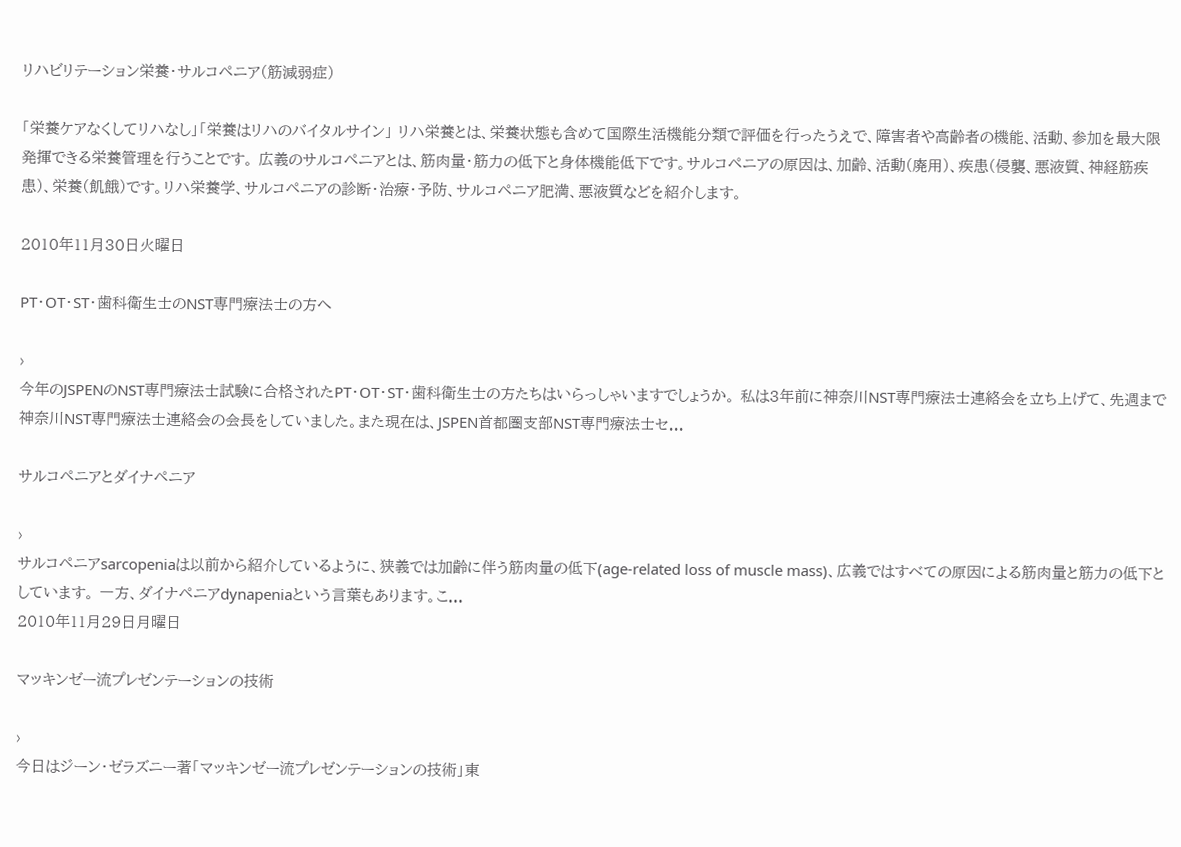リハビリテーション栄養・サルコペニア(筋減弱症)

「栄養ケアなくしてリハなし」「栄養はリハのバイタルサイン」 リハ栄養とは、栄養状態も含めて国際生活機能分類で評価を行ったうえで、障害者や高齢者の機能、活動、参加を最大限発揮できる栄養管理を行うことです。 広義のサルコペニアとは、筋肉量・筋力の低下と身体機能低下です。サルコペニアの原因は、加齢、活動(廃用)、疾患(侵襲、悪液質、神経筋疾患)、栄養(飢餓)です。リハ栄養学、サルコペニアの診断・治療・予防、サルコペニア肥満、悪液質などを紹介します。

2010年11月30日火曜日

PT・OT・ST・歯科衛生士のNST専門療法士の方へ

›
今年のJSPENのNST専門療法士試験に合格されたPT・OT・ST・歯科衛生士の方たちはいらっしゃいますでしょうか。 私は3年前に神奈川NST専門療法士連絡会を立ち上げて、先週まで神奈川NST専門療法士連絡会の会長をしていました。また現在は、JSPEN首都圏支部NST専門療法士セ...

サルコペニアとダイナペニア

›
サルコペニアsarcopeniaは以前から紹介しているように、狭義では加齢に伴う筋肉量の低下(age-related loss of muscle mass)、広義ではすべての原因による筋肉量と筋力の低下としています。 一方、ダイナペニアdynapeniaという言葉もあります。こ...
2010年11月29日月曜日

マッキンゼー流プレゼンテーションの技術

›
今日はジーン・ゼラズニー著「マッキンゼー流プレゼンテーションの技術」東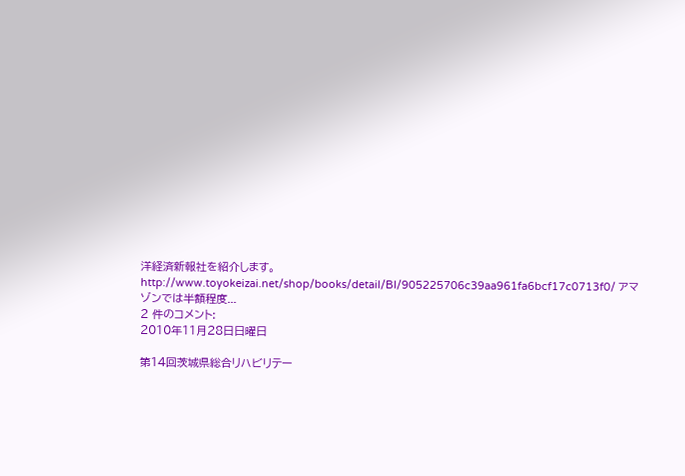洋経済新報社を紹介します。 http://www.toyokeizai.net/shop/books/detail/BI/905225706c39aa961fa6bcf17c0713f0/ アマゾンでは半額程度...
2 件のコメント:
2010年11月28日日曜日

第14回茨城県総合リハビリテー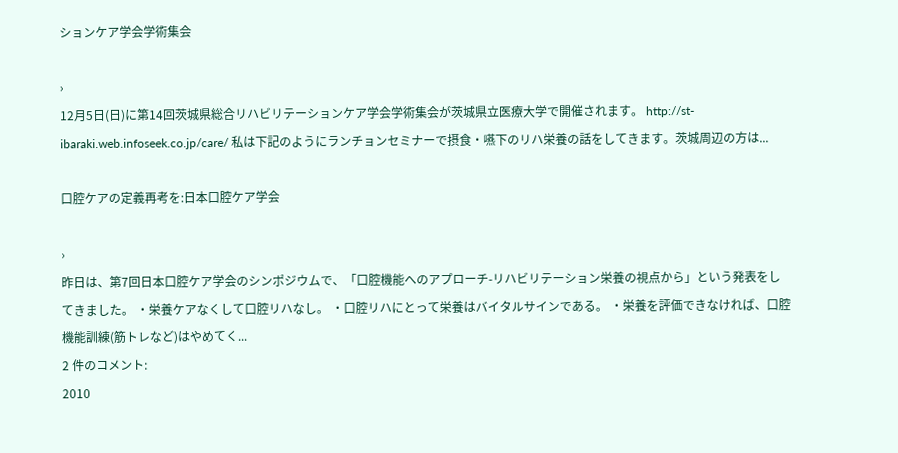ションケア学会学術集会

›
12月5日(日)に第14回茨城県総合リハビリテーションケア学会学術集会が茨城県立医療大学で開催されます。 http://st-ibaraki.web.infoseek.co.jp/care/ 私は下記のようにランチョンセミナーで摂食・嚥下のリハ栄養の話をしてきます。茨城周辺の方は...

口腔ケアの定義再考を:日本口腔ケア学会

›
昨日は、第7回日本口腔ケア学会のシンポジウムで、「口腔機能へのアプローチ-リハビリテーション栄養の視点から」という発表をしてきました。 ・栄養ケアなくして口腔リハなし。 ・口腔リハにとって栄養はバイタルサインである。 ・栄養を評価できなければ、口腔機能訓練(筋トレなど)はやめてく...
2 件のコメント:
2010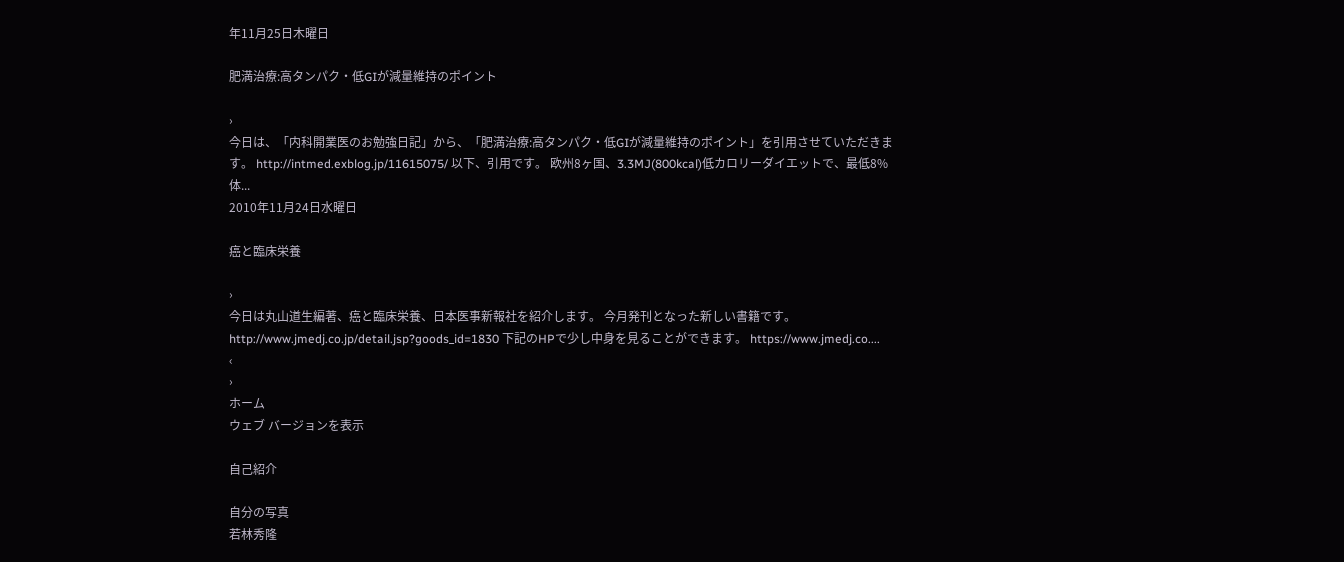年11月25日木曜日

肥満治療:高タンパク・低GIが減量維持のポイント

›
今日は、「内科開業医のお勉強日記」から、「肥満治療:高タンパク・低GIが減量維持のポイント」を引用させていただきます。 http://intmed.exblog.jp/11615075/ 以下、引用です。 欧州8ヶ国、3.3MJ(800kcal)低カロリーダイエットで、最低8%体...
2010年11月24日水曜日

癌と臨床栄養

›
今日は丸山道生編著、癌と臨床栄養、日本医事新報社を紹介します。 今月発刊となった新しい書籍です。 http://www.jmedj.co.jp/detail.jsp?goods_id=1830 下記のHPで少し中身を見ることができます。 https://www.jmedj.co....
‹
›
ホーム
ウェブ バージョンを表示

自己紹介

自分の写真
若林秀隆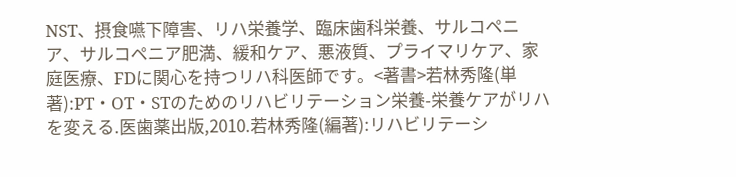NST、摂食嚥下障害、リハ栄養学、臨床歯科栄養、サルコペニア、サルコペニア肥満、緩和ケア、悪液質、プライマリケア、家庭医療、FDに関心を持つリハ科医師です。<著書>若林秀隆(単著):PT・OT・STのためのリハビリテーション栄養-栄養ケアがリハを変える.医歯薬出版,2010.若林秀隆(編著):リハビリテーシ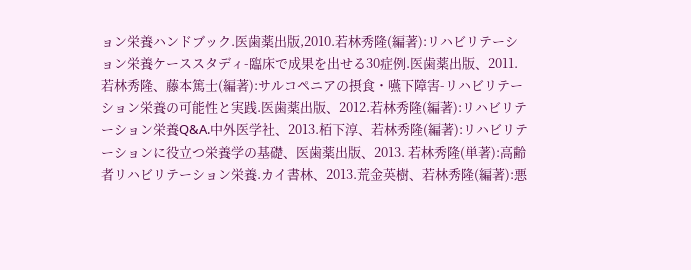ョン栄養ハンドブック.医歯薬出版,2010.若林秀隆(編著):リハビリテーション栄養ケーススタディ-臨床で成果を出せる30症例.医歯薬出版、2011.若林秀隆、藤本篤士(編著):サルコペニアの摂食・嚥下障害-リハビリテーション栄養の可能性と実践.医歯薬出版、2012.若林秀隆(編著):リハビリテーション栄養Q&A.中外医学社、2013.栢下淳、若林秀隆(編著):リハビリテーションに役立つ栄養学の基礎、医歯薬出版、2013. 若林秀隆(単著):高齢者リハビリテーション栄養.カイ書林、2013.荒金英樹、若林秀隆(編著):悪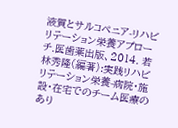液質とサルコペニア-リハビリテーション栄養アプローチ.医歯薬出版、2014. 若林秀隆(編著):実践リハビリテーション栄養-病院・施設・在宅でのチーム医療のあり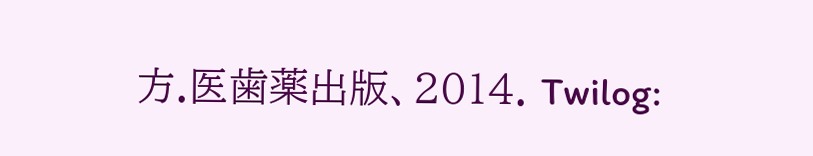方.医歯薬出版、2014. Twilog: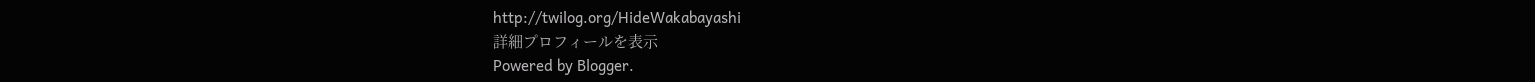http://twilog.org/HideWakabayashi
詳細プロフィールを表示
Powered by Blogger.